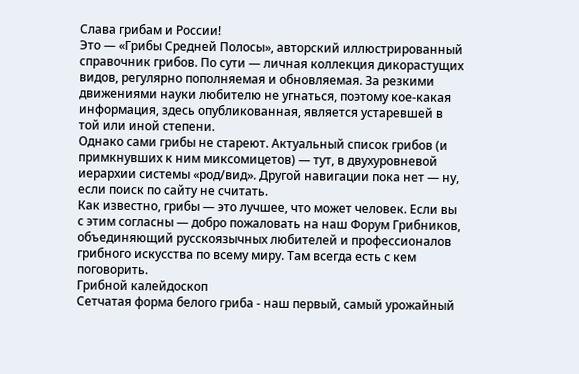Слава грибам и России!
Это — «Грибы Средней Полосы», авторский иллюстрированный справочник грибов. По сути — личная коллекция дикорастущих видов, регулярно пополняемая и обновляемая. За резкими движениями науки любителю не угнаться, поэтому кое-какая информация, здесь опубликованная, является устаревшей в той или иной степени.
Однако сами грибы не стареют. Актуальный список грибов (и примкнувших к ним миксомицетов) — тут, в двухуровневой иерархии системы «род/вид». Другой навигации пока нет — ну, если поиск по сайту не считать.
Как известно, грибы — это лучшее, что может человек. Если вы с этим согласны — добро пожаловать на наш Форум Грибников, объединяющий русскоязычных любителей и профессионалов грибного искусства по всему миру. Там всегда есть с кем поговорить.
Грибной калейдоскоп
Сетчатая форма белого гриба - наш первый, самый урожайный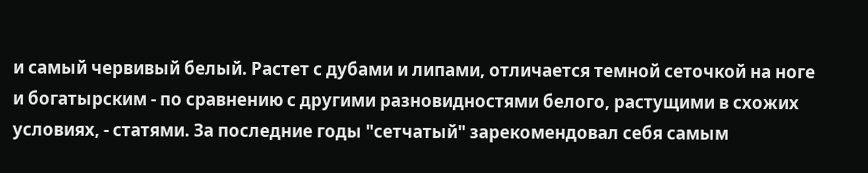и самый червивый белый. Растет с дубами и липами, отличается темной сеточкой на ноге и богатырским - по сравнению с другими разновидностями белого, растущими в схожих условиях, - статями. За последние годы "сетчатый" зарекомендовал себя самым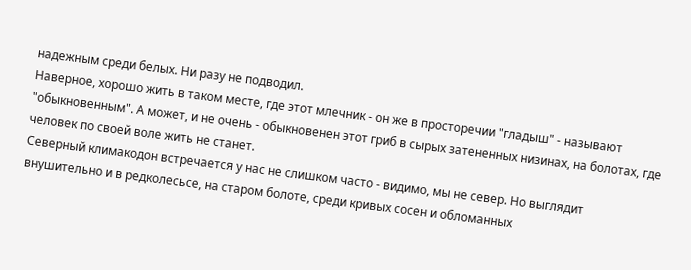надежным среди белых. Ни разу не подводил.
Наверное, хорошо жить в таком месте, где этот млечник - он же в просторечии "гладыш" - называют "обыкновенным". А может, и не очень - обыкновенен этот гриб в сырых затененных низинах, на болотах, где человек по своей воле жить не станет.
Северный климакодон встречается у нас не слишком часто - видимо, мы не север. Но выглядит внушительно и в редколесьсе, на старом болоте, среди кривых сосен и обломанных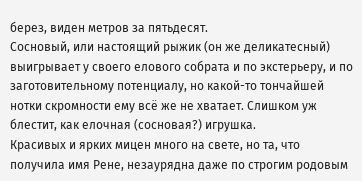берез, виден метров за пятьдесят.
Сосновый, или настоящий рыжик (он же деликатесный) выигрывает у своего елового собрата и по экстерьеру, и по заготовительному потенциалу, но какой-то тончайшей нотки скромности ему всё же не хватает. Слишком уж блестит, как елочная (сосновая?) игрушка.
Красивых и ярких мицен много на свете, но та, что получила имя Рене, незаурядна даже по строгим родовым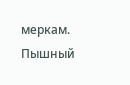меркам. Пышный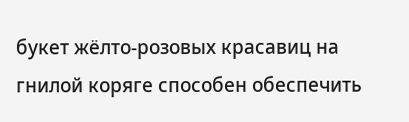букет жёлто-розовых красавиц на гнилой коряге способен обеспечить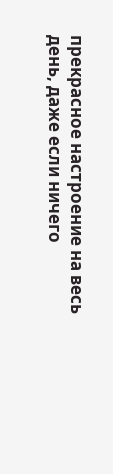прекрасное настроение на весь день, даже если ничего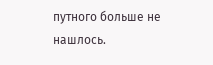путного больше не нашлось.